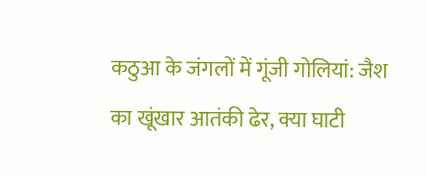कठुआ के जंगलों में गूंजी गोलियां: जैश का खूंखार आतंकी ढेर, क्या घाटी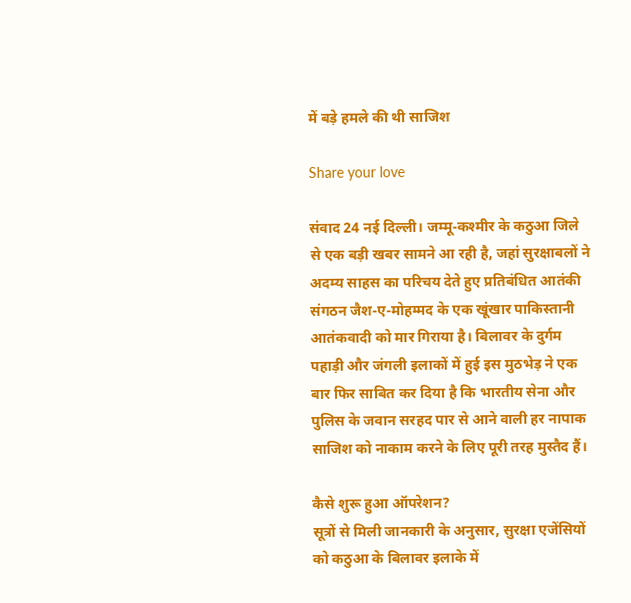में बड़े हमले की थी साजिश

Share your love

संवाद 24 नई दिल्ली। जम्मू-कश्मीर के कठुआ जिले से एक बड़ी खबर सामने आ रही है, जहां सुरक्षाबलों ने अदम्य साहस का परिचय देते हुए प्रतिबंधित आतंकी संगठन जैश-ए-मोहम्मद के एक खूंखार पाकिस्तानी आतंकवादी को मार गिराया है। बिलावर के दुर्गम पहाड़ी और जंगली इलाकों में हुई इस मुठभेड़ ने एक बार फिर साबित कर दिया है कि भारतीय सेना और पुलिस के जवान सरहद पार से आने वाली हर नापाक साजिश को नाकाम करने के लिए पूरी तरह मुस्तैद हैं।

कैसे शुरू हुआ ऑपरेशन?
सूत्रों से मिली जानकारी के अनुसार, सुरक्षा एजेंसियों को कठुआ के बिलावर इलाके में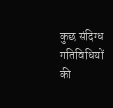कुछ संदिग्ध गतिविधियों की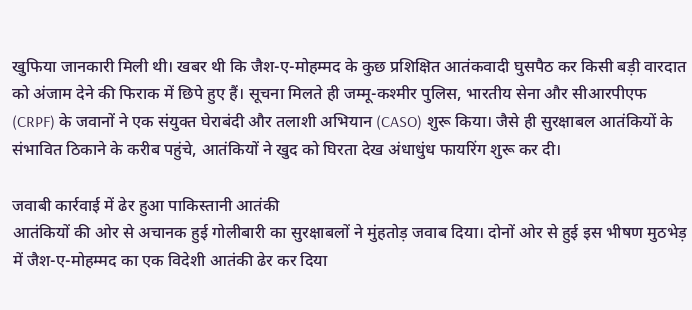खुफिया जानकारी मिली थी। खबर थी कि जैश-ए-मोहम्मद के कुछ प्रशिक्षित आतंकवादी घुसपैठ कर किसी बड़ी वारदात को अंजाम देने की फिराक में छिपे हुए हैं। सूचना मिलते ही जम्मू-कश्मीर पुलिस, भारतीय सेना और सीआरपीएफ (CRPF) के जवानों ने एक संयुक्त घेराबंदी और तलाशी अभियान (CASO) शुरू किया। जैसे ही सुरक्षाबल आतंकियों के संभावित ठिकाने के करीब पहुंचे, आतंकियों ने खुद को घिरता देख अंधाधुंध फायरिंग शुरू कर दी।

जवाबी कार्रवाई में ढेर हुआ पाकिस्तानी आतंकी
आतंकियों की ओर से अचानक हुई गोलीबारी का सुरक्षाबलों ने मुंहतोड़ जवाब दिया। दोनों ओर से हुई इस भीषण मुठभेड़ में जैश-ए-मोहम्मद का एक विदेशी आतंकी ढेर कर दिया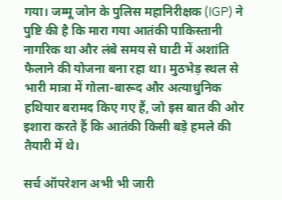गया। जम्मू जोन के पुलिस महानिरीक्षक (IGP) ने पुष्टि की है कि मारा गया आतंकी पाकिस्तानी नागरिक था और लंबे समय से घाटी में अशांति फैलाने की योजना बना रहा था। मुठभेड़ स्थल से भारी मात्रा में गोला-बारूद और अत्याधुनिक हथियार बरामद किए गए हैं, जो इस बात की ओर इशारा करते हैं कि आतंकी किसी बड़े हमले की तैयारी में थे।

सर्च ऑपरेशन अभी भी जारी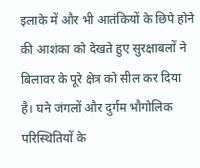इलाके में और भी आतंकियों के छिपे होने की आशंका को देखते हुए सुरक्षाबलों ने बिलावर के पूरे क्षेत्र को सील कर दिया है। घने जंगलों और दुर्गम भौगोलिक परिस्थितियों के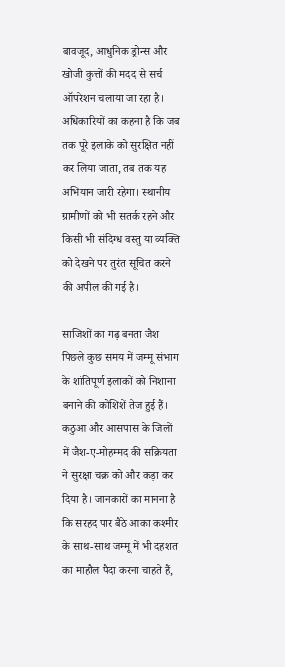बावजूद, आधुनिक ड्रोन्स और खोजी कुत्तों की मदद से सर्च ऑपरेशन चलाया जा रहा है। अधिकारियों का कहना है कि जब तक पूरे इलाके को सुरक्षित नहीं कर लिया जाता, तब तक यह अभियान जारी रहेगा। स्थानीय ग्रामीणों को भी सतर्क रहने और किसी भी संदिग्ध वस्तु या व्यक्ति को देखने पर तुरंत सूचित करने की अपील की गई है।

साजिशों का गढ़ बनता जैश
पिछले कुछ समय में जम्मू संभाग के शांतिपूर्ण इलाकों को निशाना बनाने की कोशिशें तेज हुई हैं। कठुआ और आसपास के जिलों में जैश-ए-मोहम्मद की सक्रियता ने सुरक्षा चक्र को और कड़ा कर दिया है। जानकारों का मानना है कि सरहद पार बैठे आका कश्मीर के साथ-साथ जम्मू में भी दहशत का माहौल पैदा करना चाहते हैं,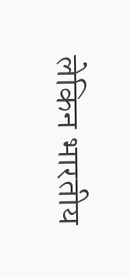लेकिन भारतीय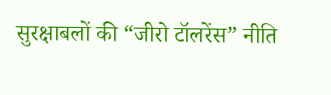सुरक्षाबलों की “जीरो टॉलरेंस” नीति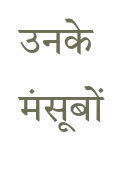उनके मंसूबों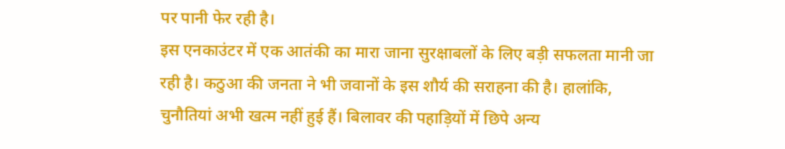पर पानी फेर रही है।
इस एनकाउंटर में एक आतंकी का मारा जाना सुरक्षाबलों के लिए बड़ी सफलता मानी जा रही है। कठुआ की जनता ने भी जवानों के इस शौर्य की सराहना की है। हालांकि, चुनौतियां अभी खत्म नहीं हुई हैं। बिलावर की पहाड़ियों में छिपे अन्य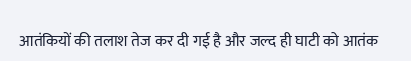आतंकियों की तलाश तेज कर दी गई है और जल्द ही घाटी को आतंक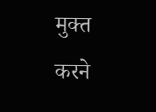मुक्त करने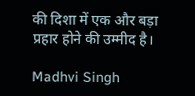की दिशा में एक और बड़ा प्रहार होने की उम्मीद है।

Madhvi Singh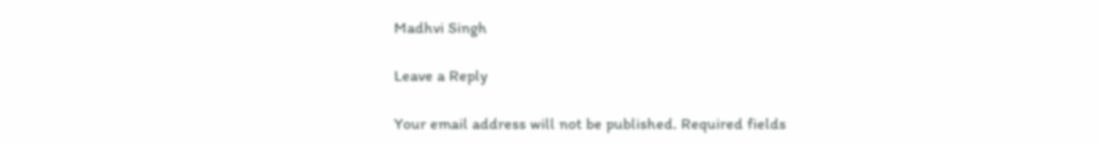Madhvi Singh

Leave a Reply

Your email address will not be published. Required fields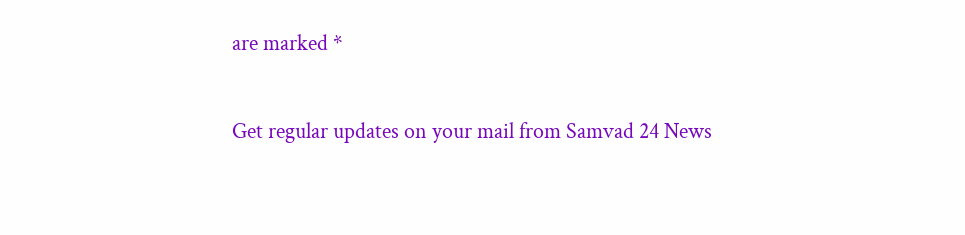are marked *

Get regular updates on your mail from Samvad 24 News